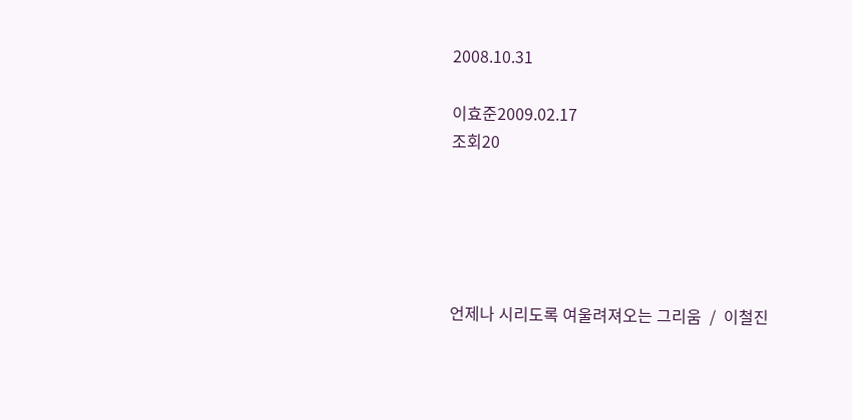2008.10.31

이효준2009.02.17
조회20





언제나 시리도록 여울려져오는 그리움  /  이철진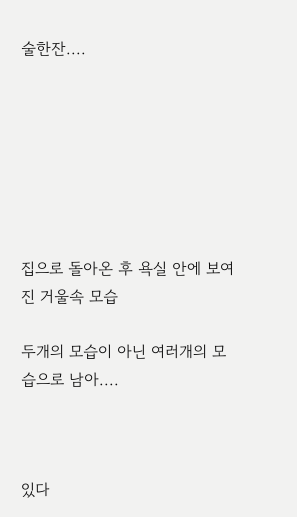술한잔....







집으로 돌아온 후 욕실 안에 보여진 거울속 모습

두개의 모습이 아닌 여러개의 모습으로 남아....



있다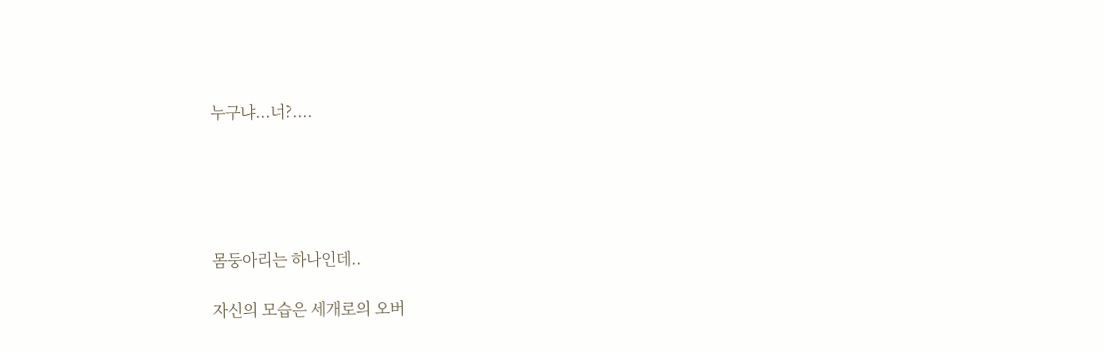누구냐...너?....





몸둥아리는 하나인데..

자신의 모습은 세개로의 오버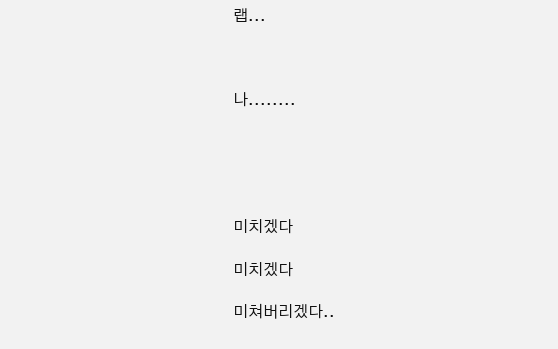랩...



나........





미치겠다

미치겠다

미쳐버리겠다..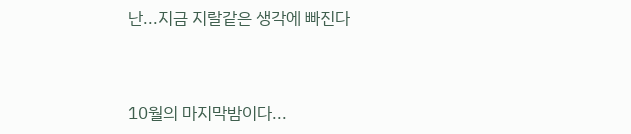난...지금 지랄같은 생각에 빠진다



10월의 마지막밤이다...